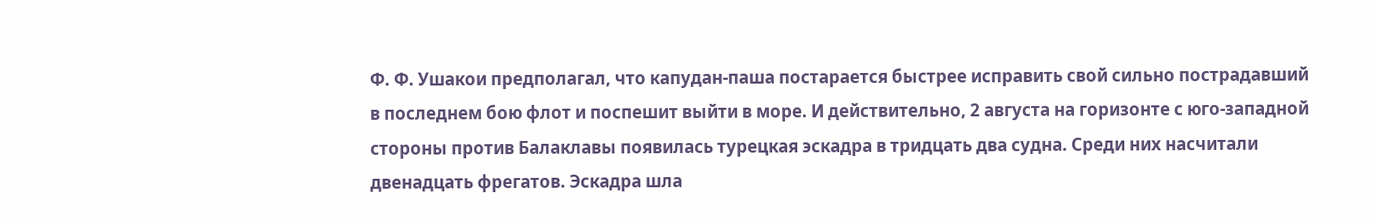Ф. Ф. Ушакои предполагал, что капудан-паша постарается быстрее исправить свой сильно пострадавший в последнем бою флот и поспешит выйти в море. И действительно, 2 августа на горизонте с юго-западной стороны против Балаклавы появилась турецкая эскадра в тридцать два судна. Среди них насчитали двенадцать фрегатов. Эскадра шла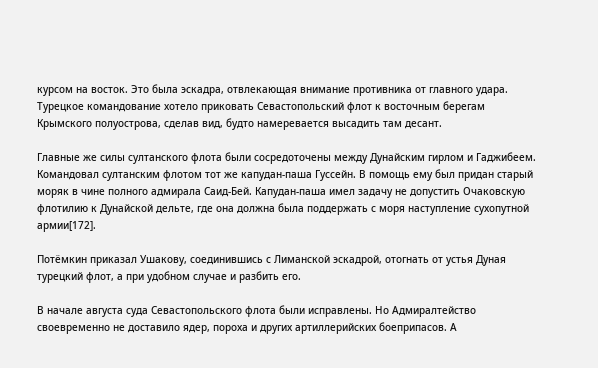курсом на восток. Это была эскадра, отвлекающая внимание противника от главного удара. Турецкое командование хотело приковать Севастопольский флот к восточным берегам Крымского полуострова, сделав вид, будто намеревается высадить там десант.

Главные же силы султанского флота были сосредоточены между Дунайским гирлом и Гаджибеем. Командовал султанским флотом тот же капудан-паша Гуссейн. В помощь ему был придан старый моряк в чине полного адмирала Саид-Бей. Капудан-паша имел задачу не допустить Очаковскую флотилию к Дунайской дельте, где она должна была поддержать с моря наступление сухопутной армии[172].

Потёмкин приказал Ушакову, соединившись с Лиманской эскадрой, отогнать от устья Дуная турецкий флот, а при удобном случае и разбить его.

В начале августа суда Севастопольского флота были исправлены. Но Адмиралтейство своевременно не доставило ядер, пороха и других артиллерийских боеприпасов. А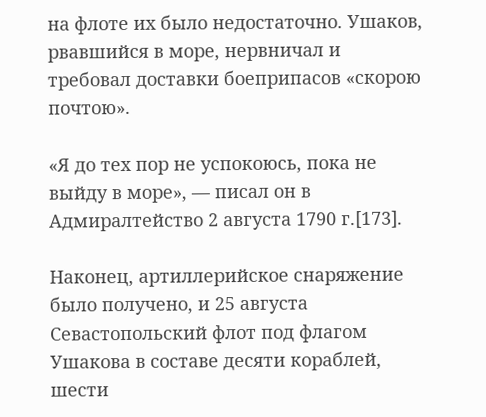на флоте их было недостаточно. Ушаков, рвавшийся в море, нервничал и требовал доставки боеприпасов «скорою почтою».

«Я до тех пор не успокоюсь, пока не выйду в море», — писал он в Адмиралтейство 2 августа 1790 г.[173].

Наконец, артиллерийское снаряжение было получено, и 25 августа Севастопольский флот под флагом Ушакова в составе десяти кораблей, шести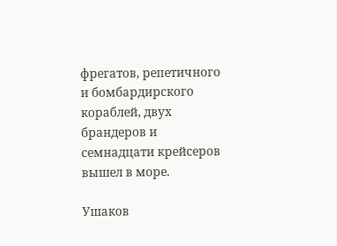фрегатов, репетичного и бомбардирского кораблей, двух брандеров и семнадцати крейсеров вышел в море.

Ушаков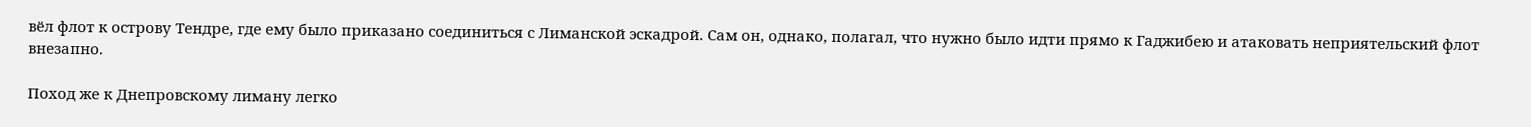вёл флот к острову Тендре, где ему было приказано соединиться с Лиманской эскадрой. Сам он, однако, полагал, что нужно было идти прямо к Гаджибею и атаковать неприятельский флот внезапно.

Поход же к Днепровскому лиману легко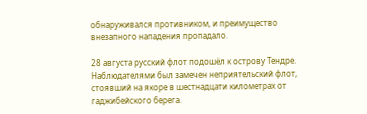обнаруживался противником, и преимущество внезапного нападения пропадало.

28 августа русский флот подошёл к острову Тендре. Наблюдателями был замечен неприятельский флот, стоявший на якоре в шестнадцати километрах от гаджибейского берега.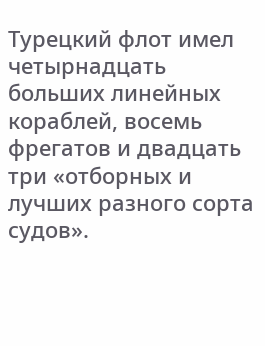Турецкий флот имел четырнадцать больших линейных кораблей, восемь фрегатов и двадцать три «отборных и лучших разного сорта судов».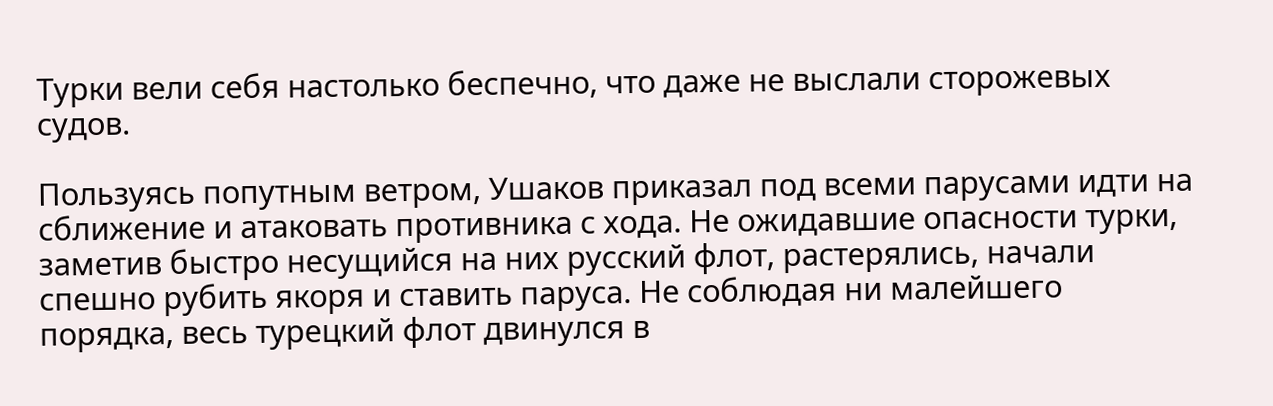Турки вели себя настолько беспечно, что даже не выслали сторожевых судов.

Пользуясь попутным ветром, Ушаков приказал под всеми парусами идти на сближение и атаковать противника с хода. Не ожидавшие опасности турки, заметив быстро несущийся на них русский флот, растерялись, начали спешно рубить якоря и ставить паруса. Не соблюдая ни малейшего порядка, весь турецкий флот двинулся в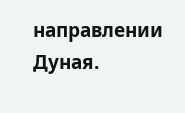направлении Дуная.